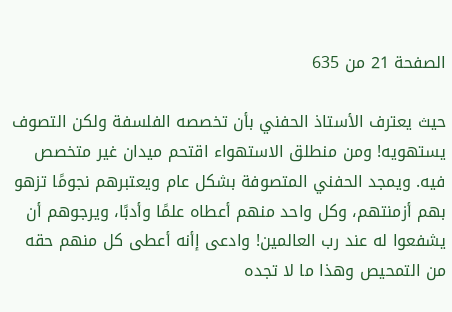الصفحة 21 من 635

حيث يعترف الأستاذ الحفني بأن تخصصه الفلسفة ولكن التصوف يستهويه! ومن منطلق الاستهواء اقتحم ميدان غير متخصص فيه. ويمجد الحفني المتصوفة بشكل عام ويعتبرهم نجومًا تزهو بهم أزمنتهم، وكل واحد منهم أعطاه علمًا وأدبًا، ويرجوهم أن يشفعوا له عند رب العالمين! وادعى إأنه أعطى كل منهم حقه من التمحيص وهذا ما لا تجده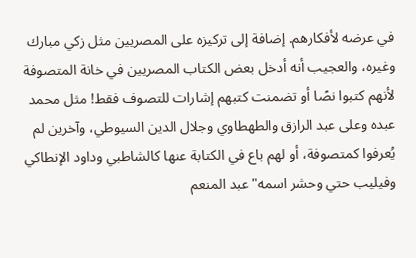في عرضه لأفكارهم. إضافة إلى تركيزه على المصريين مثل زكي مبارك وغيره، والعجيب أنه أدخل بعض الكتاب المصريين في خانة المتصوفة لأنهم كتبوا نصًا أو تضمنت كتبهم إشارات للتصوف فقط! مثل محمد عبده وعلى عبد الرازق والطهطاوي وجلال الدين السيوطي، وآخرين لم يُعرفوا كمتصوفة، أو لهم باع في الكتابة عنها كالشاطبي وداود الإنطاكي وفيليب حتي وحشر اسمه"عبد المنعم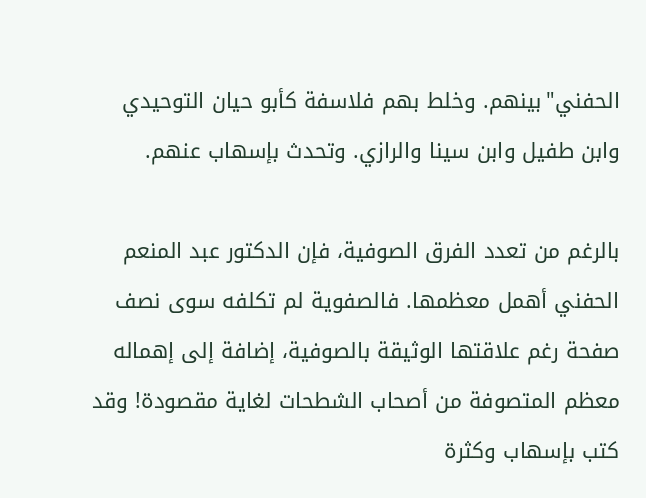الحفني"بينهم. وخلط بهم فلاسفة كأبو حيان التوحيدي وابن طفيل وابن سينا والرازي. وتحدث بإسهاب عنهم.

بالرغم من تعدد الفرق الصوفية، فإن الدكتور عبد المنعم الحفني أهمل معظمها. فالصفوية لم تكلفه سوى نصف صفحة رغم علاقتها الوثيقة بالصوفية، إضافة إلى إهماله معظم المتصوفة من أصحاب الشطحات لغاية مقصودة! وقد كتب بإسهاب وكثرة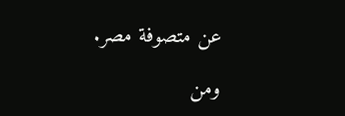عن متصوفة مصر.

ومن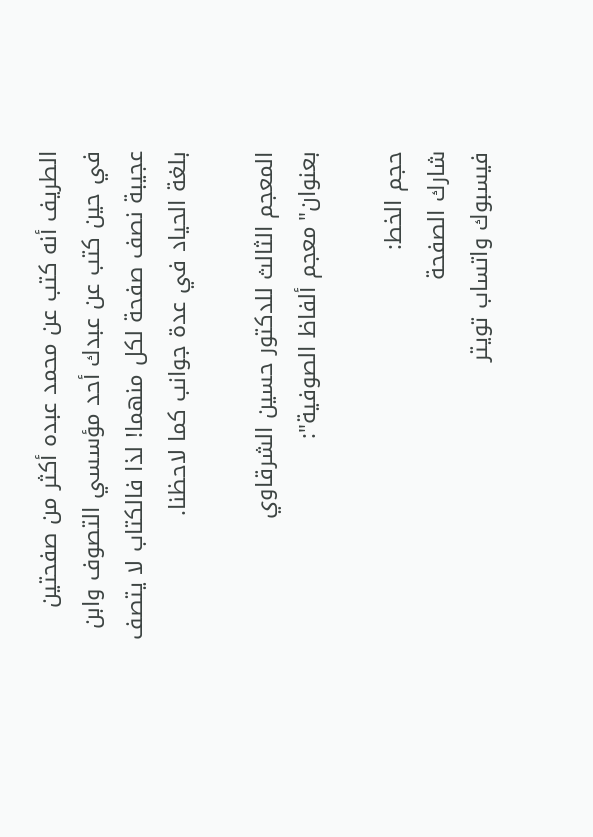الطريف أنه كتب عن محمد عبده أكثر من صفحتين في حين كتب عن عبدك أحد مؤسسي التصوف وابن عجيبة نصف صفحة لكل منهما! لذا فالكتاب لا يتصف بلغة الحياد في عدة جوانب كما لاحظنا.

المعجم الثالث للدكتور حسين الشرقاوي بعنوان"معجم ألفاظ الصوفية":

حجم الخط:
شارك الصفحة
فيسبوك واتساب تويتر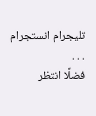تليجرام انستجرام
. . .
فضلًا انتظر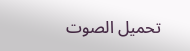تحميل الصوت